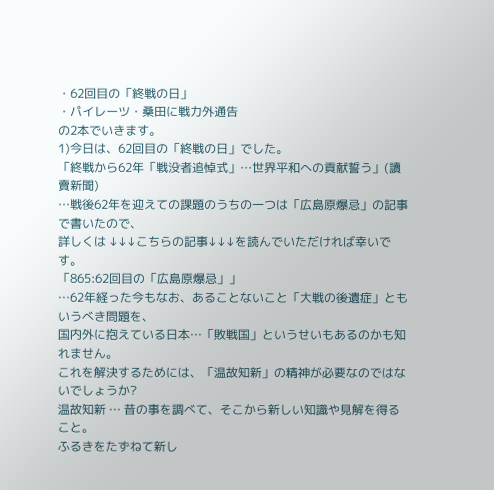・62回目の「終戦の日」
・パイレーツ・桑田に戦力外通告
の2本でいきます。
1)今日は、62回目の「終戦の日」でした。
「終戦から62年「戦没者追悼式」…世界平和への貢献誓う」(讀賣新聞)
…戦後62年を迎えての課題のうちの一つは「広島原爆忌」の記事で書いたので、
詳しくは ↓↓↓こちらの記事↓↓↓を読んでいただければ幸いです。
「865:62回目の「広島原爆忌」」
…62年経った今もなお、あることないこと「大戦の後遺症」ともいうべき問題を、
国内外に抱えている日本…「敗戦国」というせいもあるのかも知れません。
これを解決するためには、「温故知新」の精神が必要なのではないでしょうか?
温故知新 … 昔の事を調べて、そこから新しい知識や見解を得ること。
ふるきをたずねて新し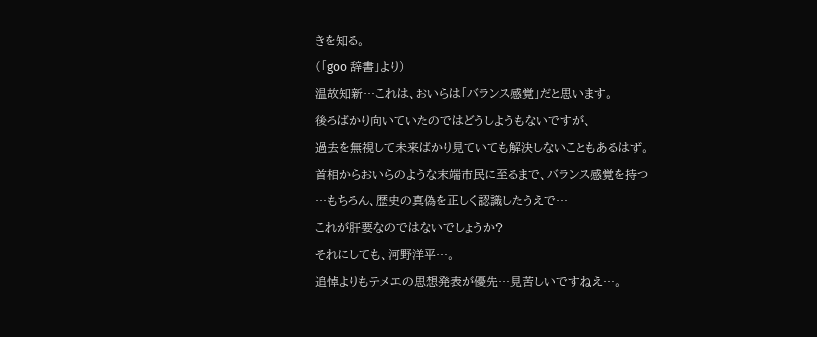きを知る。
(「goo 辞書」より)
温故知新…これは、おいらは「バランス感覚」だと思います。
後ろばかり向いていたのではどうしようもないですが、
過去を無視して未来ばかり見ていても解決しないこともあるはず。
首相からおいらのような末端市民に至るまで、バランス感覚を持つ
…もちろん、歴史の真偽を正しく認識したうえで…
これが肝要なのではないでしょうか?
それにしても、河野洋平…。
追悼よりもテメエの思想発表が優先…見苦しいですねえ…。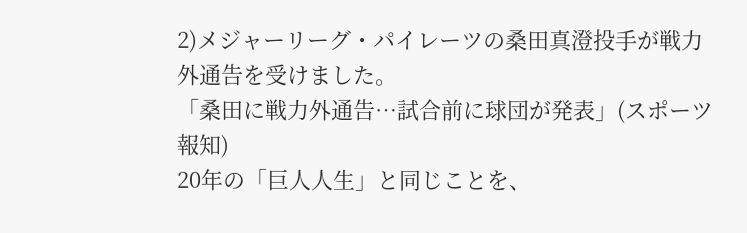2)メジャーリーグ・パイレーツの桑田真澄投手が戦力外通告を受けました。
「桑田に戦力外通告…試合前に球団が発表」(スポーツ報知)
20年の「巨人人生」と同じことを、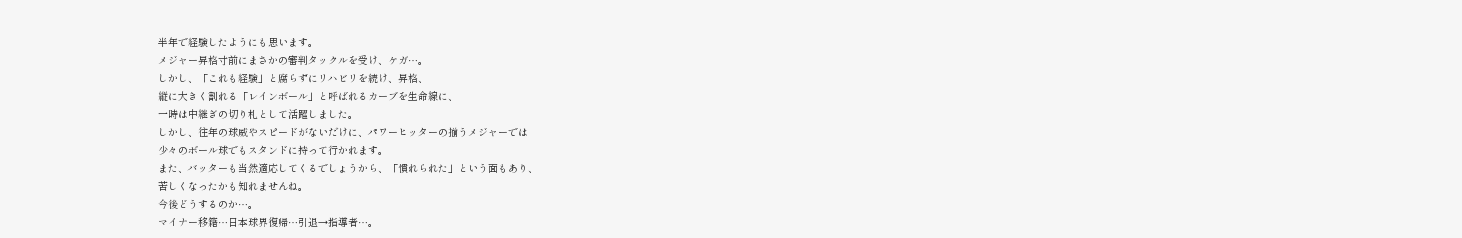半年で経験したようにも思います。
メジャー昇格寸前にまさかの審判タックルを受け、ケガ…。
しかし、「これも経験」と腐らずにリハビリを続け、昇格、
縦に大きく割れる「レインボール」と呼ばれるカーブを生命線に、
一時は中継ぎの切り札として活躍しました。
しかし、往年の球威やスピードがないだけに、パワーヒッターの揃うメジャーでは
少々のボール球でもスタンドに持って行かれます。
また、バッターも当然適応してくるでしょうから、「慣れられた」という面もあり、
苦しくなったかも知れませんね。
今後どうするのか…。
マイナー移籍…日本球界復帰…引退→指導者…。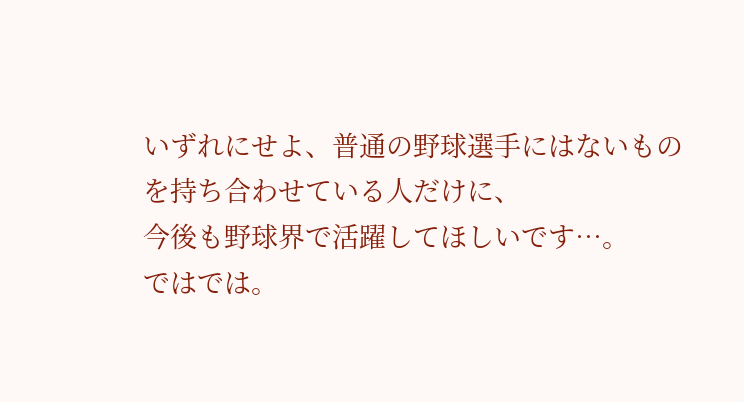いずれにせよ、普通の野球選手にはないものを持ち合わせている人だけに、
今後も野球界で活躍してほしいです…。
ではでは。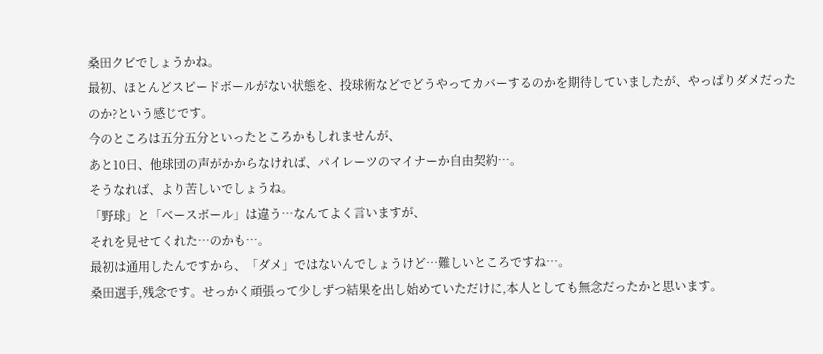桑田クビでしょうかね。
最初、ほとんどスピードボールがない状態を、投球術などでどうやってカバーするのかを期待していましたが、やっぱりダメだったのか?という感じです。
今のところは五分五分といったところかもしれませんが、
あと10日、他球団の声がかからなければ、パイレーツのマイナーか自由契約…。
そうなれば、より苦しいでしょうね。
「野球」と「ベースボール」は違う…なんてよく言いますが、
それを見せてくれた…のかも…。
最初は通用したんですから、「ダメ」ではないんでしょうけど…難しいところですね…。
桑田選手,残念です。せっかく頑張って少しずつ結果を出し始めていただけに,本人としても無念だったかと思います。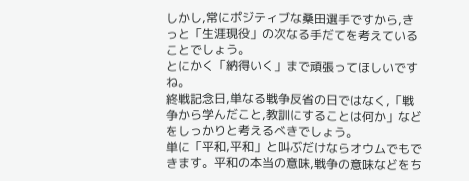しかし,常にポジティブな桑田選手ですから,きっと「生涯現役」の次なる手だてを考えていることでしょう。
とにかく「納得いく」まで頑張ってほしいですね。
終戦記念日,単なる戦争反省の日ではなく,「戦争から学んだこと,教訓にすることは何か」などをしっかりと考えるべきでしょう。
単に「平和,平和」と叫ぶだけならオウムでもできます。平和の本当の意味,戦争の意味などをち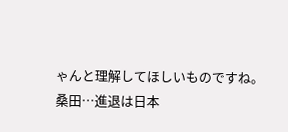ゃんと理解してほしいものですね。
桑田…進退は日本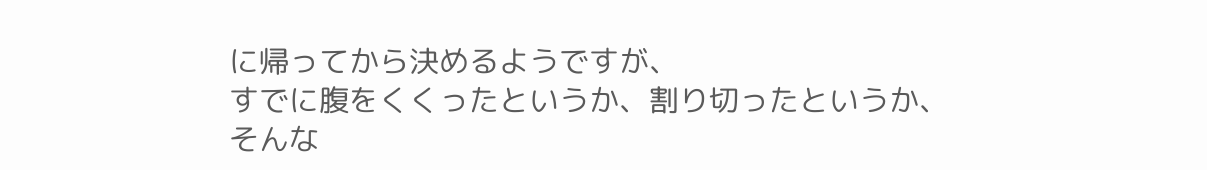に帰ってから決めるようですが、
すでに腹をくくったというか、割り切ったというか、
そんな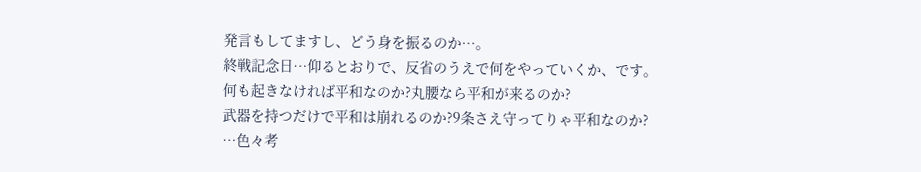発言もしてますし、どう身を振るのか…。
終戦記念日…仰るとおりで、反省のうえで何をやっていくか、です。
何も起きなければ平和なのか?丸腰なら平和が来るのか?
武器を持つだけで平和は崩れるのか?9条さえ守ってりゃ平和なのか?
…色々考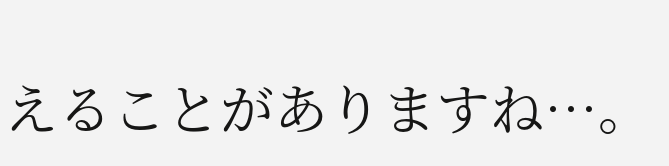えることがありますね…。